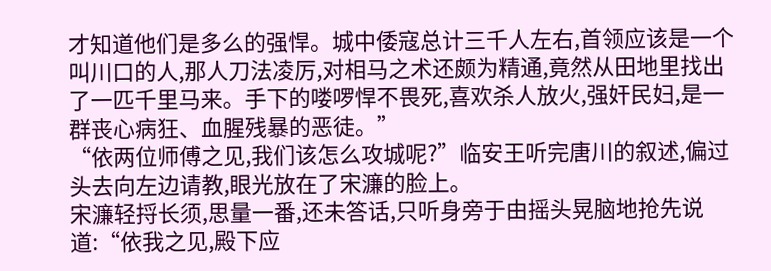才知道他们是多么的强悍。城中倭寇总计三千人左右,首领应该是一个叫川口的人,那人刀法凌厉,对相马之术还颇为精通,竟然从田地里找出了一匹千里马来。手下的喽啰悍不畏死,喜欢杀人放火,强奸民妇,是一群丧心病狂、血腥残暴的恶徒。”
“依两位师傅之见,我们该怎么攻城呢?”临安王听完唐川的叙述,偏过头去向左边请教,眼光放在了宋濂的脸上。
宋濂轻捋长须,思量一番,还未答话,只听身旁于由摇头晃脑地抢先说道:“依我之见,殿下应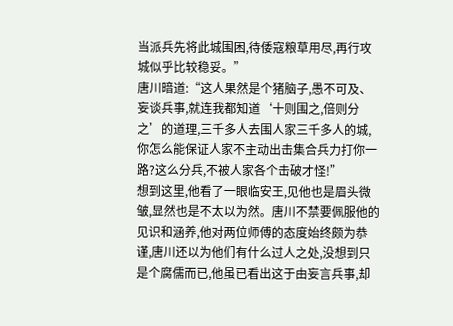当派兵先将此城围困,待倭寇粮草用尽,再行攻城似乎比较稳妥。”
唐川暗道:“这人果然是个猪脑子,愚不可及、妄谈兵事,就连我都知道‘十则围之,倍则分之’的道理,三千多人去围人家三千多人的城,你怎么能保证人家不主动出击集合兵力打你一路?这么分兵,不被人家各个击破才怪!”
想到这里,他看了一眼临安王,见他也是眉头微皱,显然也是不太以为然。唐川不禁要佩服他的见识和涵养,他对两位师傅的态度始终颇为恭谨,唐川还以为他们有什么过人之处,没想到只是个腐儒而已,他虽已看出这于由妄言兵事,却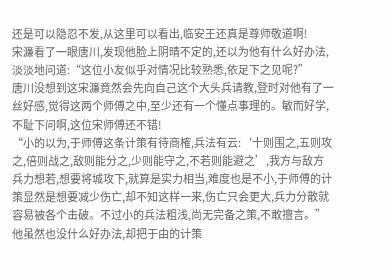还是可以隐忍不发,从这里可以看出,临安王还真是尊师敬道啊!
宋濂看了一眼唐川,发现他脸上阴晴不定的,还以为他有什么好办法,淡淡地问道:“这位小友似乎对情况比较熟悉,依足下之见呢?”
唐川没想到这宋濂竟然会先向自己这个大头兵请教,登时对他有了一丝好感,觉得这两个师傅之中,至少还有一个懂点事理的。敏而好学,不耻下问啊,这位宋师傅还不错!
“小的以为,于师傅这条计策有待商榷,兵法有云:‘十则围之,五则攻之,倍则战之,敌则能分之,少则能守之,不若则能避之’,我方与敌方兵力想若,想要将城攻下,就算是实力相当,难度也是不小,于师傅的计策显然是想要减少伤亡,却不知这样一来,伤亡只会更大,兵力分散就容易被各个击破。不过小的兵法粗浅,尚无完备之策,不敢擅言。”他虽然也没什么好办法,却把于由的计策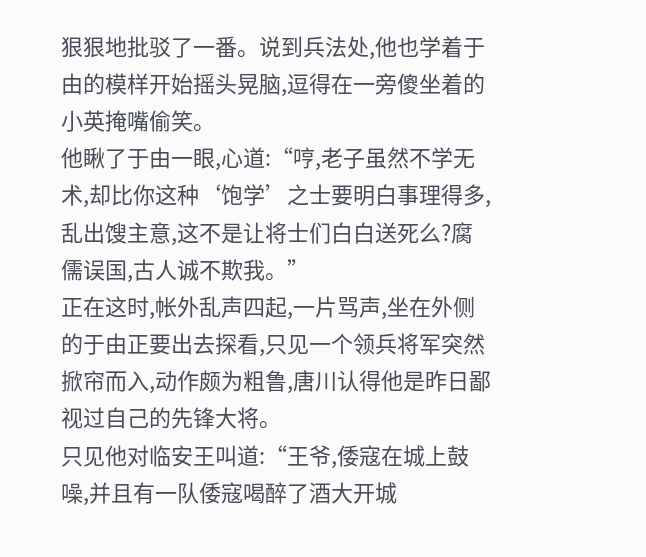狠狠地批驳了一番。说到兵法处,他也学着于由的模样开始摇头晃脑,逗得在一旁傻坐着的小英掩嘴偷笑。
他瞅了于由一眼,心道:“哼,老子虽然不学无术,却比你这种‘饱学’之士要明白事理得多,乱出馊主意,这不是让将士们白白送死么?腐儒误国,古人诚不欺我。”
正在这时,帐外乱声四起,一片骂声,坐在外侧的于由正要出去探看,只见一个领兵将军突然掀帘而入,动作颇为粗鲁,唐川认得他是昨日鄙视过自己的先锋大将。
只见他对临安王叫道:“王爷,倭寇在城上鼓噪,并且有一队倭寇喝醉了酒大开城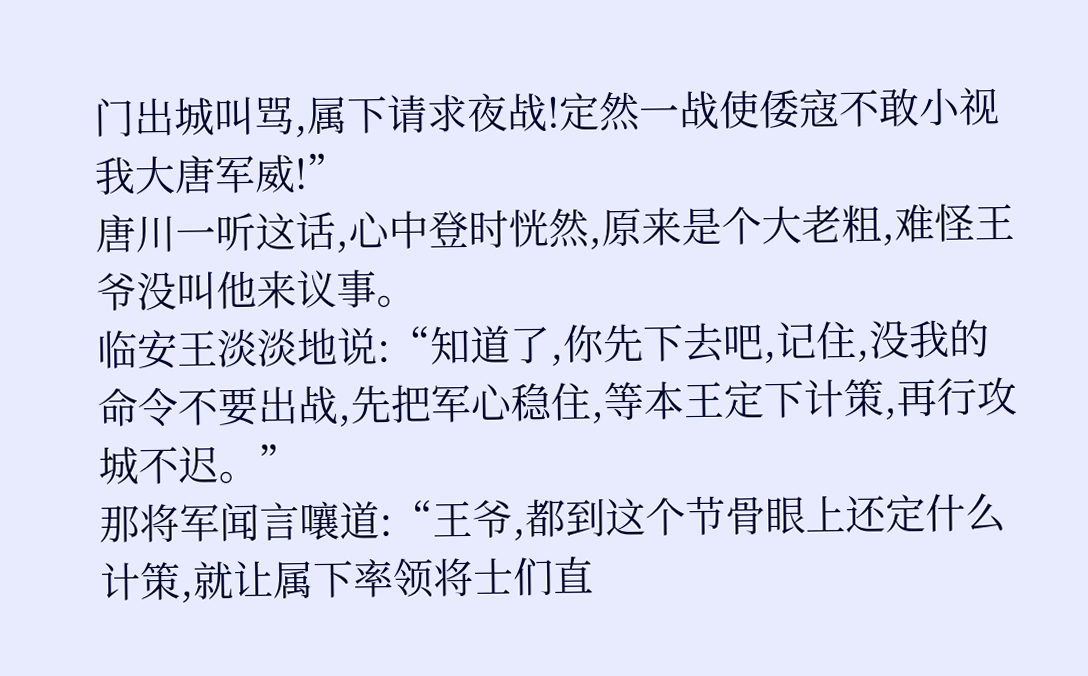门出城叫骂,属下请求夜战!定然一战使倭寇不敢小视我大唐军威!”
唐川一听这话,心中登时恍然,原来是个大老粗,难怪王爷没叫他来议事。
临安王淡淡地说:“知道了,你先下去吧,记住,没我的命令不要出战,先把军心稳住,等本王定下计策,再行攻城不迟。”
那将军闻言嚷道:“王爷,都到这个节骨眼上还定什么计策,就让属下率领将士们直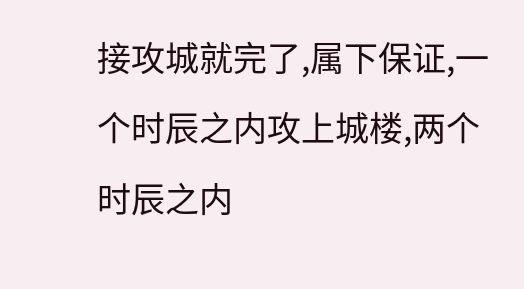接攻城就完了,属下保证,一个时辰之内攻上城楼,两个时辰之内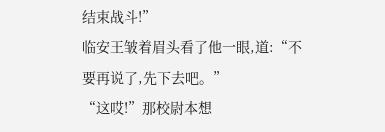结束战斗!”
临安王皱着眉头看了他一眼,道:“不要再说了,先下去吧。”
“这哎!”那校尉本想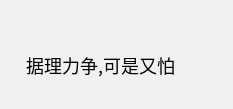据理力争,可是又怕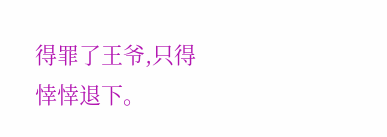得罪了王爷,只得悻悻退下。